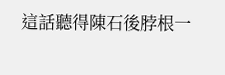這話聽得陳石後脖根一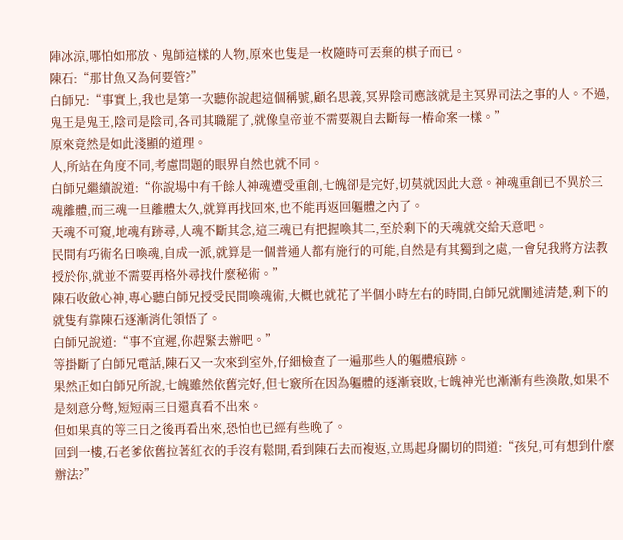陣冰涼,哪怕如邢放、鬼師這樣的人物,原來也隻是一枚隨時可丟棄的棋子而已。
陳石:“那甘魚又為何要管?”
白師兄:“事實上,我也是第一次聽你說起這個稱號,顧名思義,冥界陰司應該就是主冥界司法之事的人。不過,鬼王是鬼王,陰司是陰司,各司其職罷了,就像皇帝並不需要親自去斷每一樁命案一樣。”
原來竟然是如此淺顯的道理。
人,所站在角度不同,考慮問題的眼界自然也就不同。
白師兄繼續說道:“你說場中有千餘人神魂遭受重創,七魄卻是完好,切莫就因此大意。神魂重創已不異於三魂離體,而三魂一旦離體太久,就算再找回來,也不能再返回軀體之內了。
天魂不可窺,地魂有跡尋,人魂不斷其念,這三魂已有把握喚其二,至於剩下的天魂就交給天意吧。
民間有巧術名曰喚魂,自成一派,就算是一個普通人都有施行的可能,自然是有其獨到之處,一會兒我將方法教授於你,就並不需要再格外尋找什麼秘術。”
陳石收斂心神,專心聽白師兄授受民間喚魂術,大概也就花了半個小時左右的時間,白師兄就闡述清楚,剩下的就隻有靠陳石逐漸消化領悟了。
白師兄說道:“事不宜遲,你趕緊去辦吧。”
等掛斷了白師兄電話,陳石又一次來到室外,仔細檢查了一遍那些人的軀體痕跡。
果然正如白師兄所說,七魄雖然依舊完好,但七竅所在因為軀體的逐漸衰敗,七魄神光也漸漸有些渙散,如果不是刻意分彆,短短兩三日還真看不出來。
但如果真的等三日之後再看出來,恐怕也已經有些晚了。
回到一樓,石老爹依舊拉著紅衣的手沒有鬆開,看到陳石去而複返,立馬起身關切的問道:“孩兒,可有想到什麼辦法?”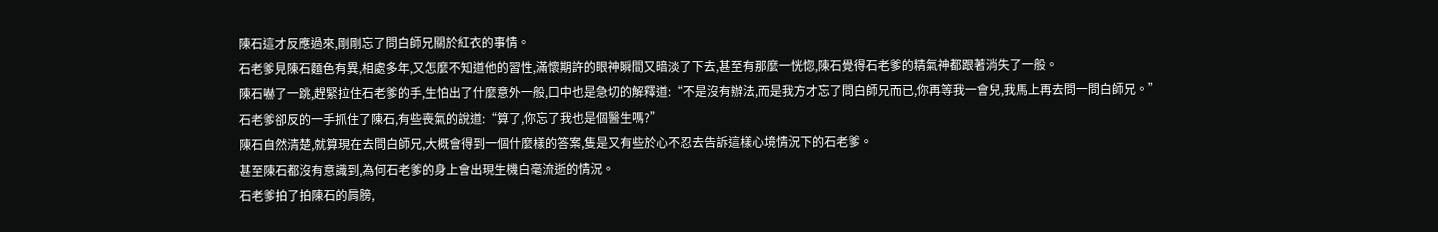陳石這才反應過來,剛剛忘了問白師兄關於紅衣的事情。
石老爹見陳石麵色有異,相處多年,又怎麼不知道他的習性,滿懷期許的眼神瞬間又暗淡了下去,甚至有那麼一恍惚,陳石覺得石老爹的精氣神都跟著消失了一般。
陳石嚇了一跳,趕緊拉住石老爹的手,生怕出了什麼意外一般,口中也是急切的解釋道:“不是沒有辦法,而是我方才忘了問白師兄而已,你再等我一會兒,我馬上再去問一問白師兄。”
石老爹卻反的一手抓住了陳石,有些喪氣的說道:“算了,你忘了我也是個醫生嗎?”
陳石自然清楚,就算現在去問白師兄,大概會得到一個什麼樣的答案,隻是又有些於心不忍去告訴這樣心境情況下的石老爹。
甚至陳石都沒有意識到,為何石老爹的身上會出現生機白毫流逝的情況。
石老爹拍了拍陳石的肩膀,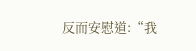反而安慰道:“我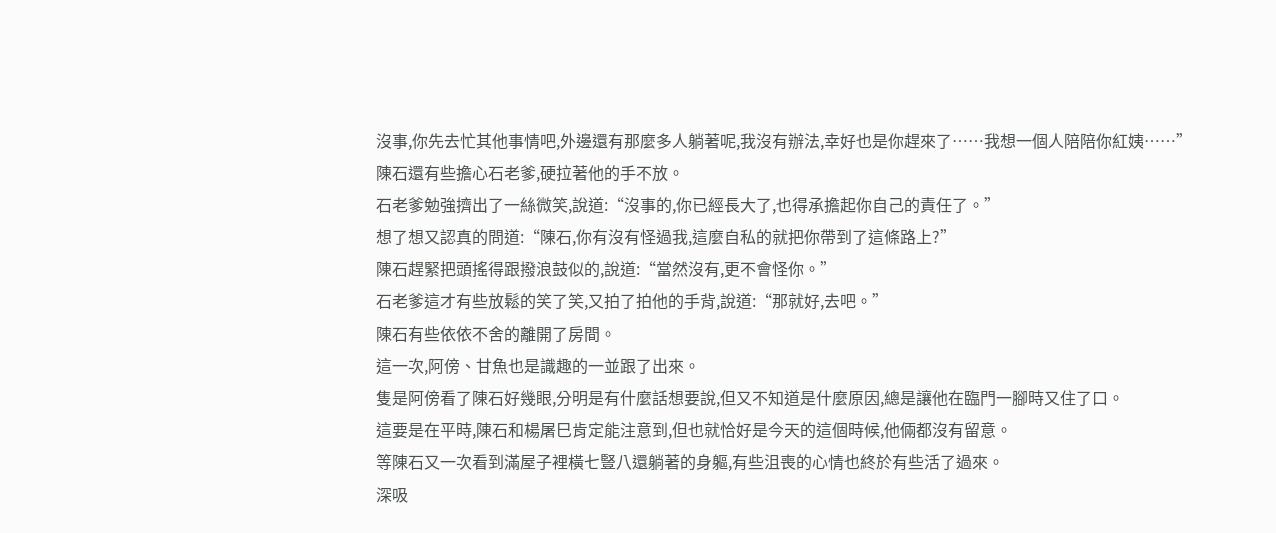沒事,你先去忙其他事情吧,外邊還有那麼多人躺著呢,我沒有辦法,幸好也是你趕來了……我想一個人陪陪你紅姨……”
陳石還有些擔心石老爹,硬拉著他的手不放。
石老爹勉強擠出了一絲微笑,說道:“沒事的,你已經長大了,也得承擔起你自己的責任了。”
想了想又認真的問道:“陳石,你有沒有怪過我,這麼自私的就把你帶到了這條路上?”
陳石趕緊把頭搖得跟撥浪鼓似的,說道:“當然沒有,更不會怪你。”
石老爹這才有些放鬆的笑了笑,又拍了拍他的手背,說道:“那就好,去吧。”
陳石有些依依不舍的離開了房間。
這一次,阿傍、甘魚也是識趣的一並跟了出來。
隻是阿傍看了陳石好幾眼,分明是有什麼話想要說,但又不知道是什麼原因,總是讓他在臨門一腳時又住了口。
這要是在平時,陳石和楊屠巳肯定能注意到,但也就恰好是今天的這個時候,他倆都沒有留意。
等陳石又一次看到滿屋子裡橫七豎八還躺著的身軀,有些沮喪的心情也終於有些活了過來。
深吸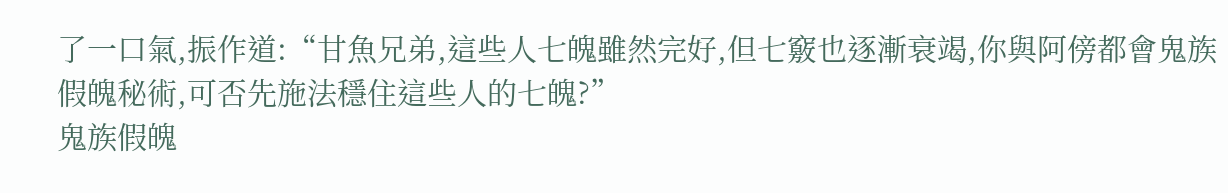了一口氣,振作道:“甘魚兄弟,這些人七魄雖然完好,但七竅也逐漸衰竭,你與阿傍都會鬼族假魄秘術,可否先施法穩住這些人的七魄?”
鬼族假魄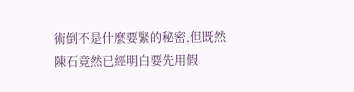術倒不是什麼要緊的秘密,但既然陳石竟然已經明白要先用假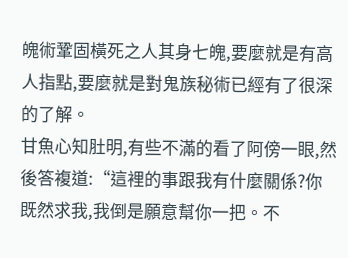魄術鞏固橫死之人其身七魄,要麼就是有高人指點,要麼就是對鬼族秘術已經有了很深的了解。
甘魚心知肚明,有些不滿的看了阿傍一眼,然後答複道:“這裡的事跟我有什麼關係?你既然求我,我倒是願意幫你一把。不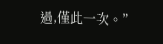過,僅此一次。”